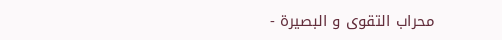محراب التقوى و البصيرة -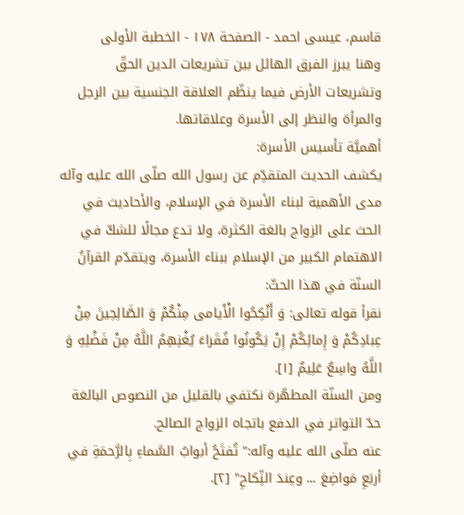قاسم، عيسى احمد - الصفحة ١٧٨ - الخطبة الأولى
وهنا يبرز الفرق الهائل بين تشريعات الدين الحقّ وتشريعات الأرض فيما ينظّم العلاقة الجنسية بين الرجل والمرأة والنظر إلى الأسرة وعلاقاتها.
أهميَّة تأسيس الأسرة:
يكشف الحديث المتقدِّم عن رسول الله صلّى الله عليه وآله مدى الأهمية لبناء الأسرة في الإسلام، والأحاديث في الحث على الزواج بالغة الكثرة، ولا تدع مجالًا للشكّ في الاهتمام الكبير من الإسلام ببناء الأسرة، ويتقدّم القرآنُ السنّة في هذا الحثّ:
نقرأ قوله تعالى: وَ أَنْكِحُوا الْأَيامى مِنْكُمْ وَ الصَّالِحِينَ مِنْ عِبادِكُمْ وَ إِمائِكُمْ إِنْ يَكُونُوا فُقَراءَ يُغْنِهِمُ اللَّهُ مِنْ فَضْلِهِ وَ اللَّهُ واسِعٌ عَلِيمٌ [١].
ومن السنّة المطهّرة نكتفي بالقليل من النصوص البالغة حدّ التواتر في الدفع باتجاه الزواج الصالح.
عنه صلّى الله عليه وآله:" تُفتَحُ أبوابُ السَّماءِ بِالرَّحمَةِ في أربَعِ مَواضِعَ ... وعِندَ النِّكاحِ" [٢].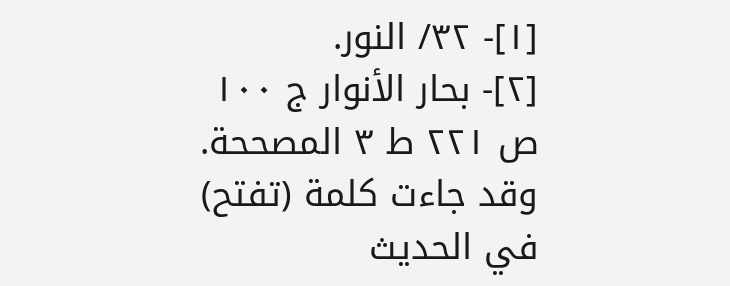[١]- ٣٢/ النور.
[٢]- بحار الأنوار ج ١٠٠ ص ٢٢١ ط ٣ المصححة.
وقد جاءت كلمة (تفتح) في الحديث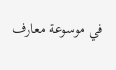في موسوعة معارف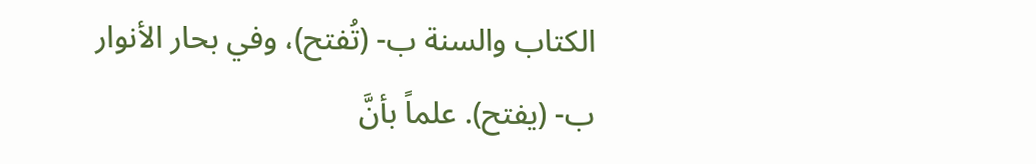الكتاب والسنة ب- (تُفتح)، وفي بحار الأنوار ب- (يفتح). علماً بأنَّ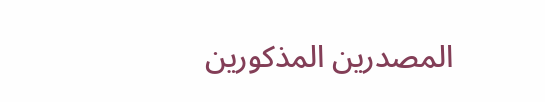المصدرين المذكورين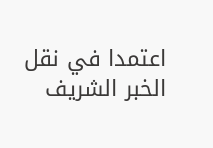اعتمدا في نقل الخبر الشريف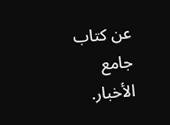عن كتاب جامع الأخبار.